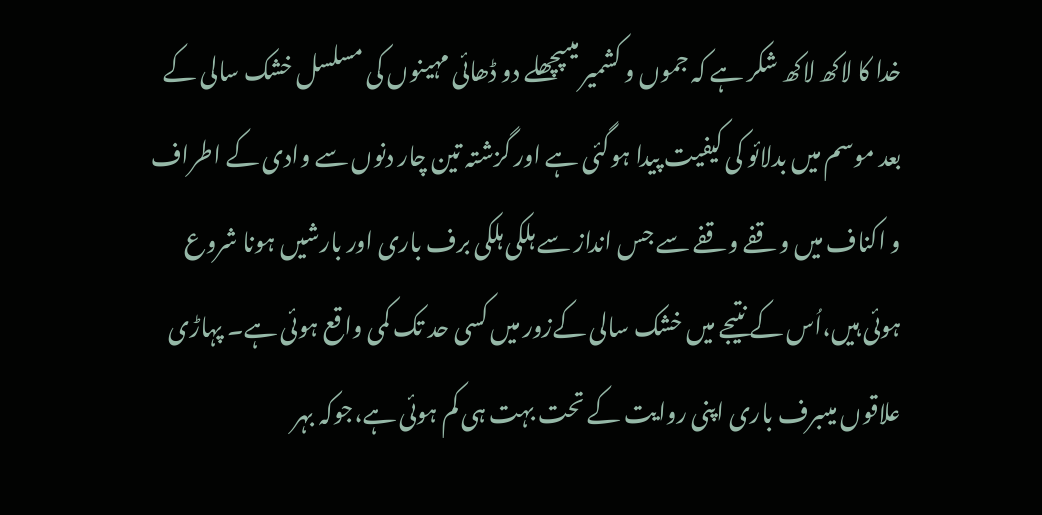خدا کا لاکھ لاکھ شکر ہے کہ جموں و کشمیر میںپچھلے دو ڈھائی مہینوں کی مسلسل خشک سالی کے بعد موسم میں بدلائو کی کیفیت پیدا ہوگئی ہے اور گزشتہ تین چار دنوں سے وادی کے اطراف و اکناف میں وقفے وقفے سے جس انداز سے ہلکی ہلکی برف باری اور بارشیں ہونا شروع ہوئی ہیں،اُس کے نتیجے میں خشک سالی کےزور میں کسی حد تک کمی واقع ہوئی ہے۔ پہاڑی علاقوں میںبرف باری اپنی روایت کے تحت بہت ہی کم ہوئی ہے،جوکہ بہر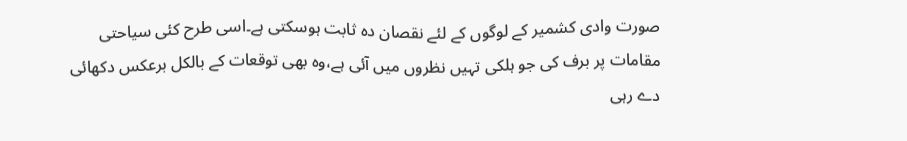صورت وادی کشمیر کے لوگوں کے لئے نقصان دہ ثابت ہوسکتی ہے۔اسی طرح کئی سیاحتی مقامات پر برف کی جو ہلکی تہیں نظروں میں آئی ہے،وہ بھی توقعات کے بالکل برعکس دکھائی دے رہی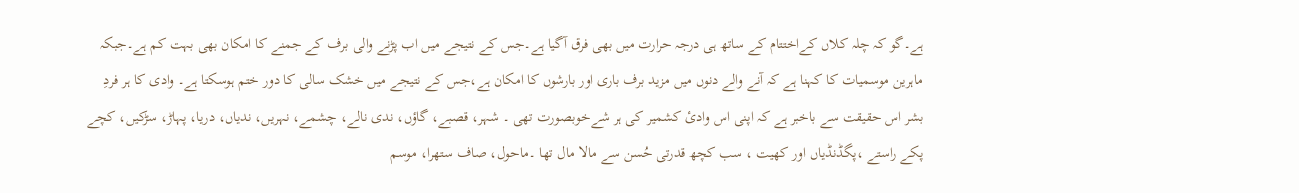ہے۔گو کہ چلہ کلاں کےاختتام کے ساتھ ہی درجہ حرارت میں بھی فرق آگیا ہے۔جس کے نتیجے میں اب پڑنے والی برف کے جمنے کا امکان بھی بہت کم ہے۔جبکہ ماہرین موسمیات کا کہنا ہے کہ آنے والے دنوں میں مزید برف باری اور بارشوں کا امکان ہے،جس کے نتیجے میں خشک سالی کا دور ختم ہوسکتا ہے۔ وادی کا ہر فردِ بشر اس حقیقت سے باخبر ہے کہ اپنی اس وادیٔ کشمیر کی ہر شےخوبصورت تھی ۔ شہر، قصبے، گاؤں، ندی نالے، چشمے، نہریں، ندیاں، دریا، پہاڑ، سڑکیں، کچے پکے راستے ،پگڈنڈیاں اور کھیت ، سب کچھ قدرتی حُسن سے مالا مال تھا ۔ماحول، صاف ستھرا، موسم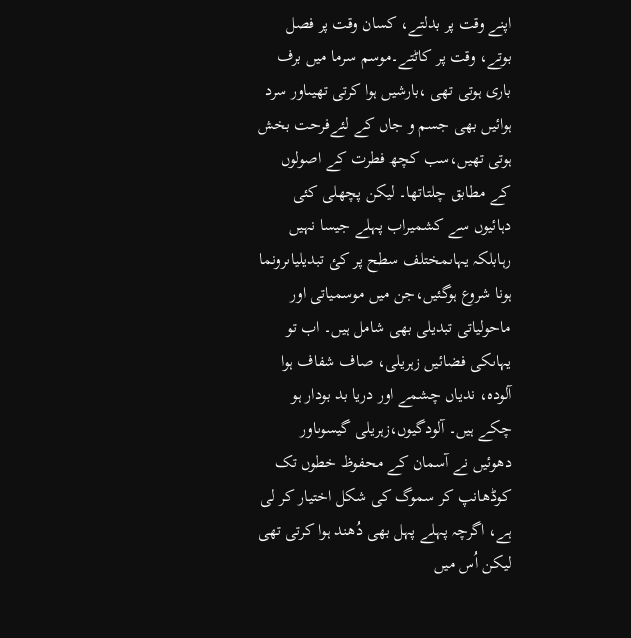اپنے وقت پر بدلتے، کسان وقت پر فصل بوتے، وقت پر کاٹتے۔موسم سرما میں برف باری ہوتی تھی ،بارشیں ہوا کرتی تھیںاور سرد ہوائیں بھی جسم و جاں کے لئےفرحت بخش ہوتی تھیں،سب کچھ فطرت کے اصولوں کے مطابق چلتاتھا۔ لیکن پچھلی کئی دہائیوں سے کشمیراب پہلے جیسا نہیں رہابلکہ یہاںمختلف سطح پر کئ تبدیلیاںرونما ہونا شروع ہوگئیں،جن میں موسمیاتی اور ماحولیاتی تبدیلی بھی شامل ہیں۔ اب تو یہاںکی فضائیں زہریلی، صاف شفاف ہوا آلودہ، ندیاں چشمے اور دریا بد بودار ہو چکے ہیں۔ آلودگیوں،زہریلی گیسوںاور دھوئیں نے آسمان کے محفوظ خطوں تک کوڈھانپ کر سموگ کی شکل اختیار کر لی ہے، اگرچہ پہلے پہل بھی دُھند ہوا کرتی تھی لیکن اُس میں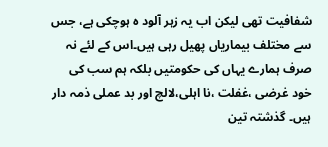شفافیت تھی لیکن اب یہ زہر آلود ہ ہوچکی ہے، جس سے مختلف بیماریاں پھیل رہی ہیں۔اس کے لئے نہ صرف ہمارے یہاں کی حکومتیں بلکہ ہم سب کی خود غرضی ،غفلت ،نا اہلی،لالچ اور بد عملی ذمہ دار ہیں۔ گذشتہ تین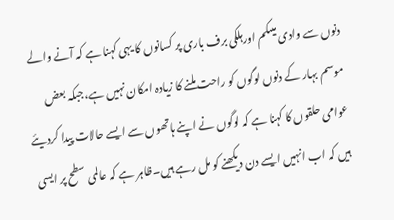دنوں سے وادی میںکم اورہلکی برف باری پر کسانوں کا یہی کہنا ہے کہ آنے والے موسم بہار کے دنوں لوگوں کو راحت ملنے کا زیادہ امکان نہیں ہے،جبکہ بعض عوامی حلقوں کا کہنا ہے کہ لوگوں نے اپنے ہاتھوں سے ایسے حالات پیدا کردیئے ہیں کہ اب انہیں ایسے دن دیکھنے کو مل رہے ہیں۔ظاہر ہے کہ عالمی سطح پر ایسی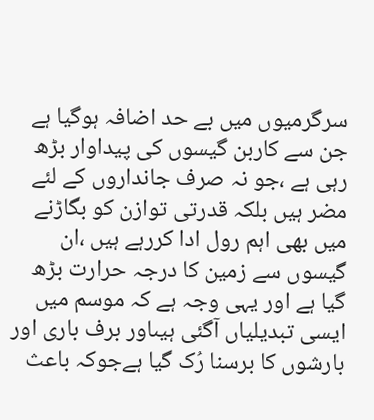سرگرمیوں میں بے حد اضافہ ہوگیا ہے جن سے کاربن گیسوں کی پیداوار بڑھ رہی ہے ،جو نہ صرف جانداروں کے لئے مضر ہیں بلکہ قدرتی توازن کو بگاڑنے میں بھی اہم رول ادا کررہے ہیں ،ان گیسوں سے زمین کا درجہ حرارت بڑھ گیا ہے اور یہی وجہ ہے کہ موسم میں ایسی تبدیلیاں آگئی ہیںاور برف باری اور بارشوں کا برسنا رُک گیا ہےجوکہ باعث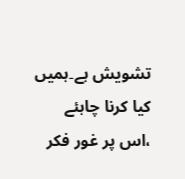تشویش ہے۔ہمیں کیا کرنا چاہئے ،اس پر غور فکر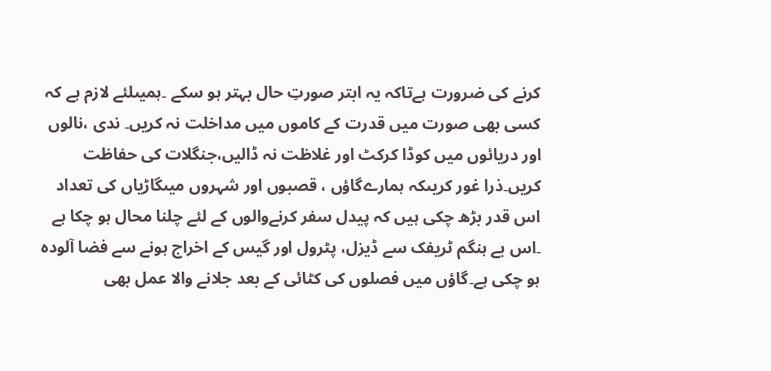کرنے کی ضرورت ہےتاکہ یہ ابتر صورتِ حال بہتر ہو سکے ۔ہمیںلئے لازم ہے کہ کسی بھی صورت میں قدرت کے کاموں میں مداخلت نہ کریں۔ ندی ،نالوں اور دریائوں میں کوڈا کرکٹ اور غلاظت نہ ڈالیں،جنگلات کی حفاظت کریں۔ذرا غور کریںکہ ہمارےگاؤں ، قصبوں اور شہروں میںگاڑیاں کی تعداد اس قدر بڑھ چکی ہیں کہ پیدل سفر کرنےوالوں کے لئے چلنا محال ہو چکا ہے ۔اس بے ہنگم ٹریفک سے ڈیزل، پٹرول اور گیس کے اخراج ہونے سے فضا آلودہ ہو چکی ہے۔گاؤں میں فصلوں کی کٹائی کے بعد جلانے والا عمل بھی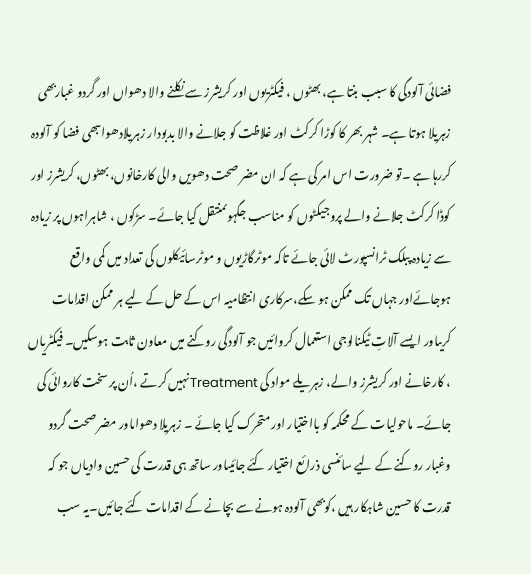فضائی آلودگی کا سبب بنتا ہے، بھٹوں ، فیکٹریوں اور کریشرز سے نکلنے والا دھواں اور گردو غباربھی زہریلا ہوتا ہے۔ شہر بھر کا کوڑا کرکٹ اور غلاظت کو جلانے والا بدبودار زہریلادھواںبھی فضا کو آلودہ کررہا ہے ۔تو ضرورت اس امر کی ہے کہ ان مضر صحت دھویں والی کارخانوں، بھٹوں، کریشرز اور کوڈا کرکٹ جلانے والے پروجیکٹوں کو مناسب جگہوںمنتقل کیا جائے۔ سڑکوں ، شاہراہوں پر زیادہ سے زیادہ پبلک ٹرانسپورٹ لائی جائے تاکہ موٹرگاڑیوں و موٹرسائیکلوں کی تعداد میں کمی واقع ہوجائےاور جہاں تک ممکن ہو سکے،سرکاری انتظامیہ اس کے حل کے لیے ہر ممکن اقدامات کریںاور ایسے آلاتِ ٹیکنالوجی استعمال کروائیں جو آلودگی روکنے میں معاون ثابت ہوسکیں۔ فیکٹریاں ، کارخانے اور کریشرز والے، زہریلے مواد کی Treatmentنہیں کرتے ،اُن پر سخت کاروائی کی جائے۔ ماحولیات کے محکمہ کو بااختیار اور متحرک کیا جائے ۔ زہریلا دھواںاور مضر صحت گردو وغبار روکنے کے لیے سائنسی ذرائع اختیار کئے جائیںاور ساتھ ہی قدرت کی حسین وادیاں جو کہ قدرت کا حسین شاہکار ہیں ،کوبھی آلودہ ہونے سے بچانے کے اقدامات کئے جائیں۔یہ سب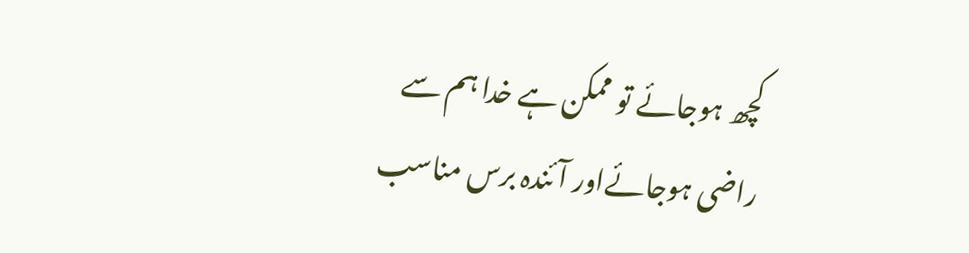کچھ ہوجائے تو ممکن ہے خدا ہم سے راضی ہوجائےاور آئندہ برس مناسب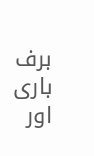برف باری اور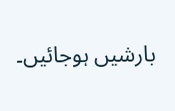بارشیں ہوجائیں۔